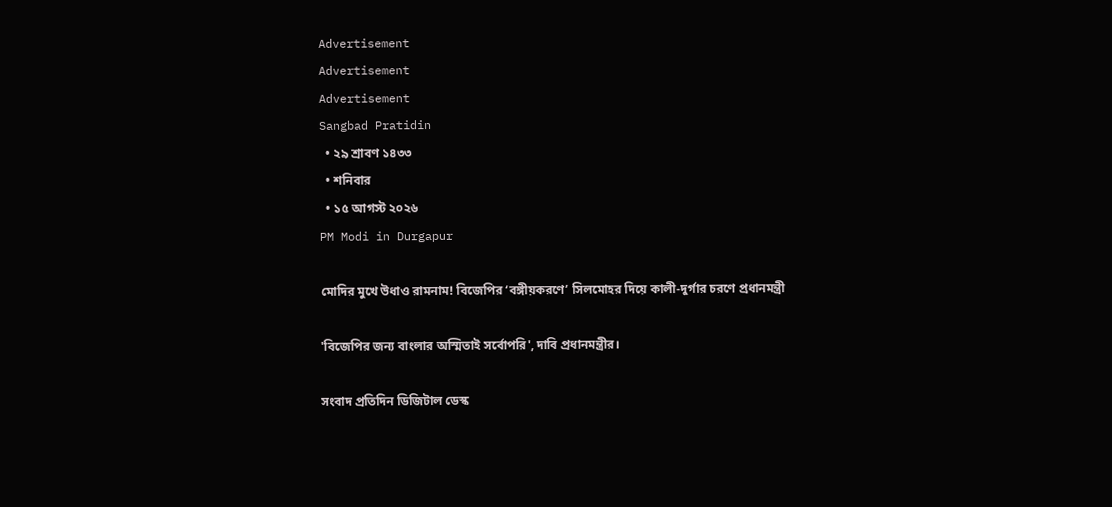Advertisement
Advertisement
Advertisement
Sangbad Pratidin
  • ২৯ শ্রাবণ ১৪৩৩
  • শনিবার
  • ১৫ আগস্ট ২০২৬
PM Modi in Durgapur

মোদির মুখে উধাও রামনাম! বিজেপির ‘বঙ্গীয়করণে’ সিলমোহর দিয়ে কালী-দুর্গার চরণে প্রধানমন্ত্রী

'বিজেপির জন্য বাংলার অস্মিতাই সর্বোপরি', দাবি প্রধানমন্ত্রীর।

সংবাদ প্রতিদিন ডিজিটাল ডেস্ক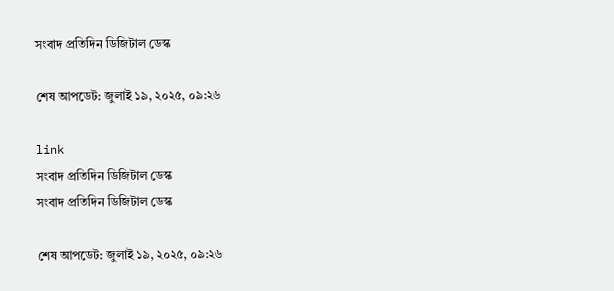সংবাদ প্রতিদিন ডিজিটাল ডেস্ক

শেষ আপডেট: জুলাই ১৯, ২০২৫, ০৯:২৬

link
সংবাদ প্রতিদিন ডিজিটাল ডেস্ক
সংবাদ প্রতিদিন ডিজিটাল ডেস্ক

শেষ আপডেট: জুলাই ১৯, ২০২৫, ০৯:২৬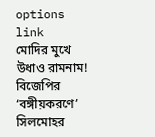options
link
মোদির মুখে উধাও রামনাম! বিজেপির ‘বঙ্গীয়করণে’ সিলমোহর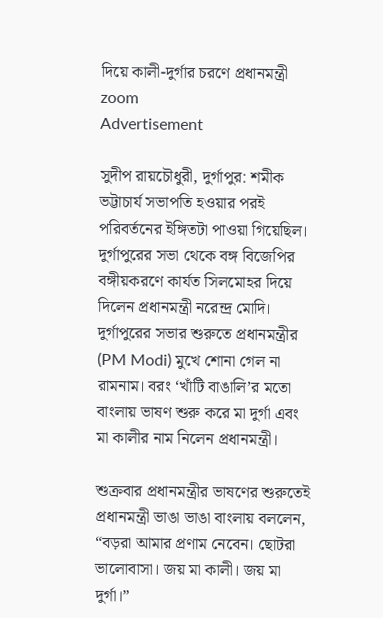দিয়ে কালী-দুর্গার চরণে প্রধানমন্ত্রী zoom
Advertisement

সুদীপ রায়চৌধুরী, দুর্গাপুর: শমীক ভট্টাচার্য সভাপতি হওয়ার পরই পরিবর্তনের ইঙ্গিতটা পাওয়া গিয়েছিল। দুর্গাপুরের সভা থেকে বঙ্গ বিজেপির বঙ্গীয়করণে কার্যত সিলমোহর দিয়ে দিলেন প্রধানমন্ত্রী নরেন্দ্র মোদি। দুর্গাপুরের সভার শুরুতে প্রধানমন্ত্রীর (PM Modi) মুখে শোনা গেল না রামনাম। বরং ‘খাঁটি বাঙালি’র মতো বাংলায় ভাষণ শুরু করে মা দুর্গা এবং মা কালীর নাম নিলেন প্রধানমন্ত্রী।

শুক্রবার প্রধানমন্ত্রীর ভাষণের শুরুতেই প্রধানমন্ত্রী ভাঙা ভাঙা বাংলায় বললেন, “বড়রা আমার প্রণাম নেবেন। ছোটরা ভালোবাসা। জয় মা কালী। জয় মা দুর্গা।”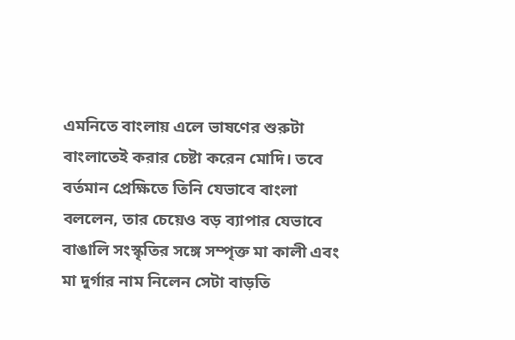এমনিতে বাংলায় এলে ভাষণের শুরুটা বাংলাতেই করার চেষ্টা করেন মোদি। তবে বর্তমান প্রেক্ষিতে তিনি যেভাবে বাংলা বললেন, তার চেয়েও বড় ব্যাপার যেভাবে বাঙালি সংস্কৃতির সঙ্গে সম্পৃক্ত মা কালী এবং মা দুর্গার নাম নিলেন সেটা বাড়তি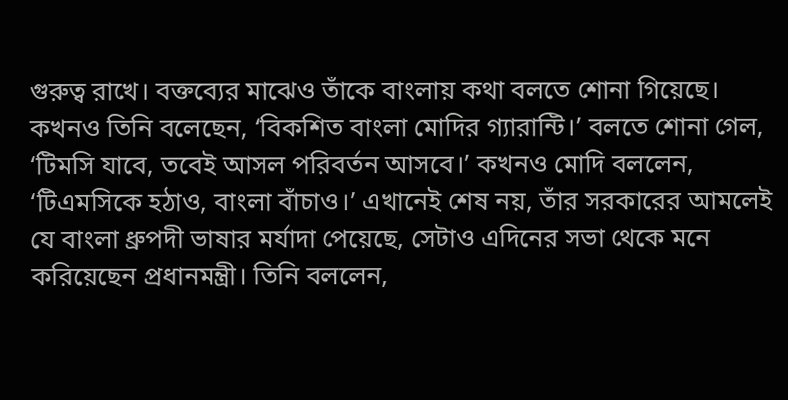গুরুত্ব রাখে। বক্তব্যের মাঝেও তাঁকে বাংলায় কথা বলতে শোনা গিয়েছে। কখনও তিনি বলেছেন, ‘বিকশিত বাংলা মোদির গ্যারান্টি।’ বলতে শোনা গেল, ‘টিমসি যাবে, তবেই আসল পরিবর্তন আসবে।’ কখনও মোদি বললেন, ‘টিএমসিকে হঠাও, বাংলা বাঁচাও।’ এখানেই শেষ নয়, তাঁর সরকারের আমলেই যে বাংলা ধ্রুপদী ভাষার মর্যাদা পেয়েছে, সেটাও এদিনের সভা থেকে মনে করিয়েছেন প্রধানমন্ত্রী। তিনি বললেন,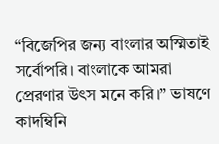“বিজেপির জন্য বাংলার অস্মিতাই সর্বোপরি। বাংলাকে আমরা প্রেরণার উৎস মনে করি।” ভাষণে কাদম্বিনি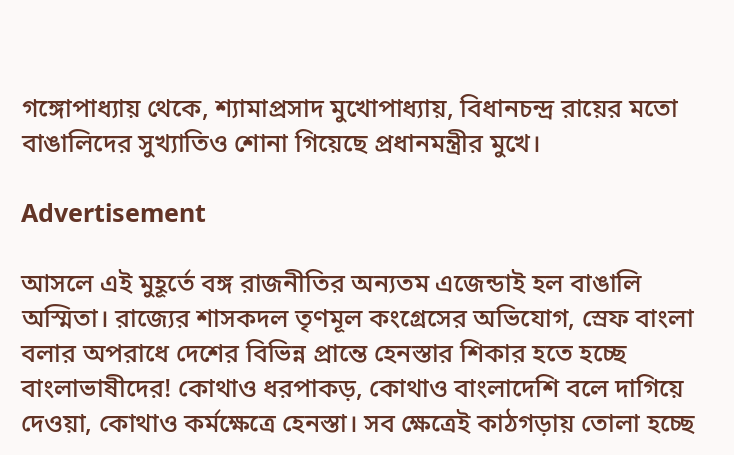গঙ্গোপাধ্যায় থেকে, শ্যামাপ্রসাদ মুখোপাধ্যায়, বিধানচন্দ্র রায়ের মতো বাঙালিদের সুখ্যাতিও শোনা গিয়েছে প্রধানমন্ত্রীর মুখে।

Advertisement

আসলে এই মুহূর্তে বঙ্গ রাজনীতির অন্যতম এজেন্ডাই হল বাঙালি অস্মিতা। রাজ্যের শাসকদল তৃণমূল কংগ্রেসের অভিযোগ, স্রেফ বাংলা বলার অপরাধে দেশের বিভিন্ন প্রান্তে হেনস্তার শিকার হতে হচ্ছে বাংলাভাষীদের! কোথাও ধরপাকড়, কোথাও বাংলাদেশি বলে দাগিয়ে দেওয়া, কোথাও কর্মক্ষেত্রে হেনস্তা। সব ক্ষেত্রেই কাঠগড়ায় তোলা হচ্ছে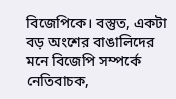বিজেপিকে। বস্তুত, একটা বড় অংশের বাঙালিদের মনে বিজেপি সম্পর্কে নেতিবাচক,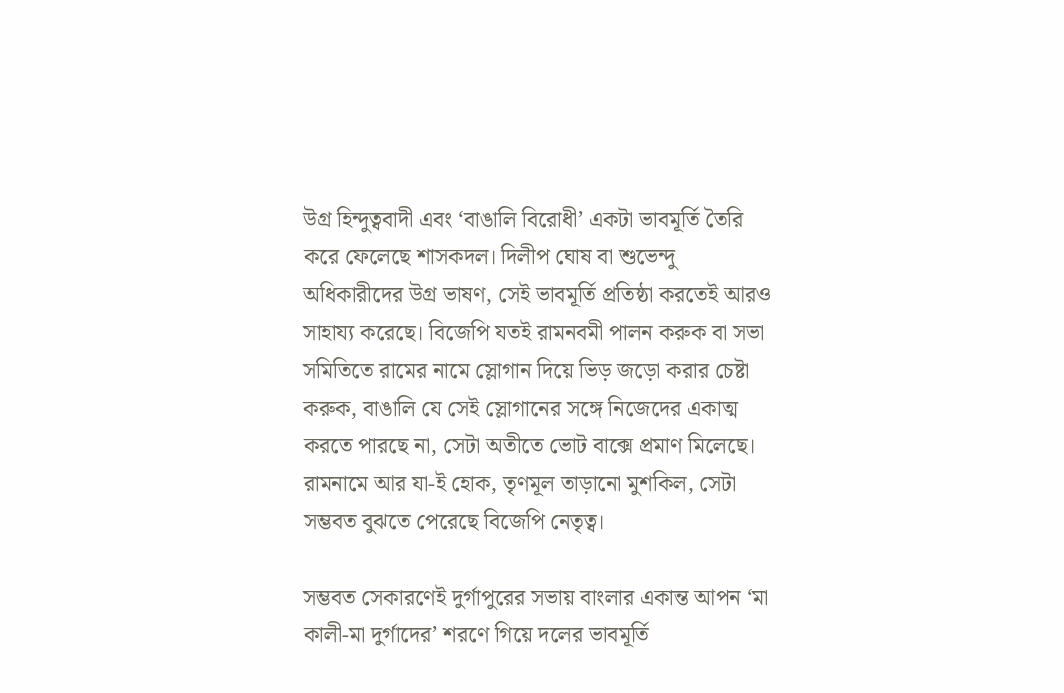উগ্র হিন্দুত্ববাদী এবং ‘বাঙালি বিরোধী’ একটা ভাবমূর্তি তৈরি করে ফেলেছে শাসকদল। দিলীপ ঘোষ বা শুভেন্দু অধিকারীদের উগ্র ভাষণ, সেই ভাবমূর্তি প্রতিষ্ঠা করতেই আরও সাহায্য করেছে। বিজেপি যতই রামনবমী পালন করুক বা সভা সমিতিতে রামের নামে স্লোগান দিয়ে ভিড় জড়ো করার চেষ্টা করুক, বাঙালি যে সেই স্লোগানের সঙ্গে নিজেদের একাত্ম করতে পারছে না, সেটা অতীতে ভোট বাক্সে প্রমাণ মিলেছে। রামনামে আর যা-ই হোক, তৃণমূল তাড়ানো মুশকিল, সেটা সম্ভবত বুঝতে পেরেছে বিজেপি নেতৃত্ব।

সম্ভবত সেকারণেই দুর্গাপুরের সভায় বাংলার একান্ত আপন ‘মা কালী-মা দুর্গাদের’ শরণে গিয়ে দলের ভাবমূর্তি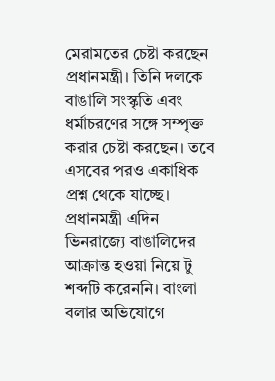মেরামতের চেষ্টা করছেন প্রধানমন্ত্রী। তিনি দলকে বাঙালি সংস্কৃতি এবং ধর্মাচরণের সঙ্গে সম্পৃক্ত করার চেষ্টা করছেন। তবে এসবের পরও একাধিক প্রশ্ন থেকে যাচ্ছে। প্রধানমন্ত্রী এদিন ভিনরাজ্যে বাঙালিদের আক্রান্ত হওয়া নিয়ে টু শব্দটি করেননি। বাংলা বলার অভিযোগে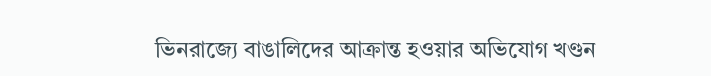ভিনরাজ্যে বাঙালিদের আক্রান্ত হওয়ার অভিযোগ খণ্ডন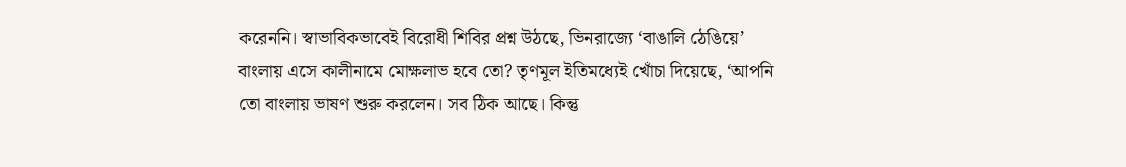করেননি। স্বাভাবিকভাবেই বিরোধী শিবির প্রশ্ন উঠছে, ভিনরাজ্যে ‘বাঙালি ঠেঙিয়ে’ বাংলায় এসে কালীনামে মোক্ষলাভ হবে তো? তৃণমূল ইতিমধ্যেই খোঁচা দিয়েছে, ‘আপনি তো বাংলায় ভাষণ শুরু করলেন। সব ঠিক আছে। কিন্তু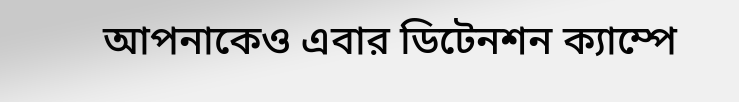আপনাকেও এবার ডিটেনশন ক্যাম্পে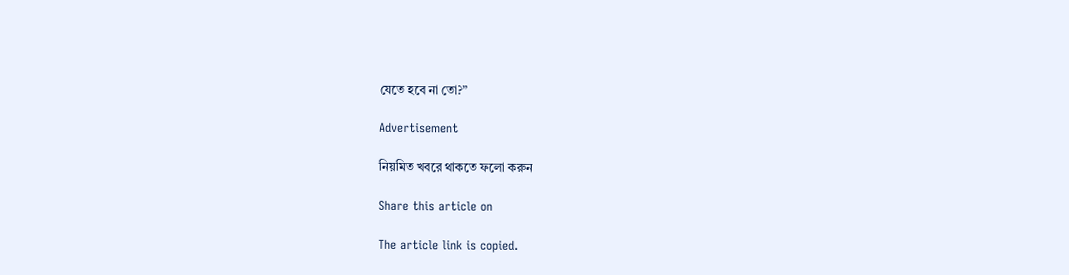যেতে হবে না তো?”

Advertisement

নিয়মিত খবরে থাকতে ফলো করুন

Share this article on

The article link is copied.